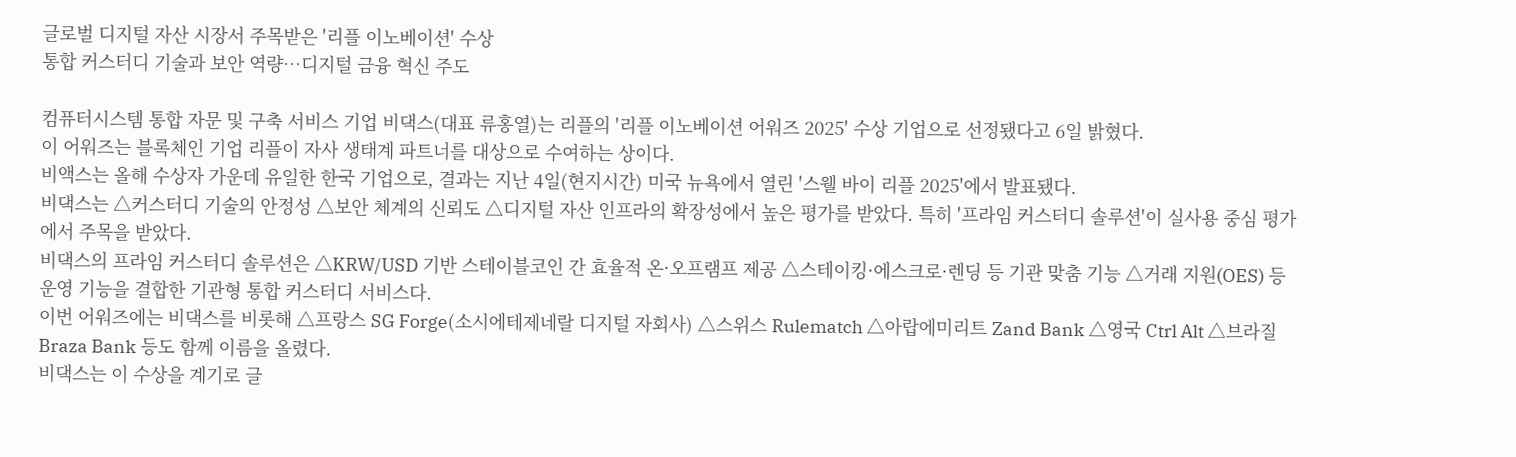글로벌 디지털 자산 시장서 주목받은 '리플 이노베이션' 수상
통합 커스터디 기술과 보안 역량…디지털 금융 혁신 주도

컴퓨터시스템 통합 자문 및 구축 서비스 기업 비댁스(대표 류홍열)는 리플의 '리플 이노베이션 어워즈 2025' 수상 기업으로 선정됐다고 6일 밝혔다.
이 어워즈는 블록체인 기업 리플이 자사 생태계 파트너를 대상으로 수여하는 상이다.
비액스는 올해 수상자 가운데 유일한 한국 기업으로, 결과는 지난 4일(현지시간) 미국 뉴욕에서 열린 '스웰 바이 리플 2025'에서 발표됐다.
비댁스는 △커스터디 기술의 안정성 △보안 체계의 신뢰도 △디지털 자산 인프라의 확장성에서 높은 평가를 받았다. 특히 '프라임 커스터디 솔루션'이 실사용 중심 평가에서 주목을 받았다.
비댁스의 프라임 커스터디 솔루션은 △KRW/USD 기반 스테이블코인 간 효율적 온·오프램프 제공 △스테이킹·에스크로·렌딩 등 기관 맞춤 기능 △거래 지원(OES) 등 운영 기능을 결합한 기관형 통합 커스터디 서비스다.
이번 어워즈에는 비댁스를 비롯해 △프랑스 SG Forge(소시에테제네랄 디지털 자회사) △스위스 Rulematch △아랍에미리트 Zand Bank △영국 Ctrl Alt △브라질 Braza Bank 등도 함께 이름을 올렸다.
비댁스는 이 수상을 계기로 글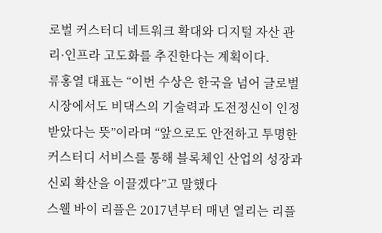로벌 커스터디 네트워크 확대와 디지털 자산 관리·인프라 고도화를 추진한다는 계획이다.
류홍열 대표는 “이번 수상은 한국을 넘어 글로벌 시장에서도 비댁스의 기술력과 도전정신이 인정받았다는 뜻”이라며 “앞으로도 안전하고 투명한 커스터디 서비스를 통해 블록체인 산업의 성장과 신뢰 확산을 이끌겠다”고 말했다
스웰 바이 리플은 2017년부터 매년 열리는 리플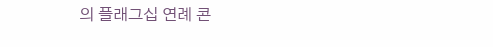의 플래그십 연례 콘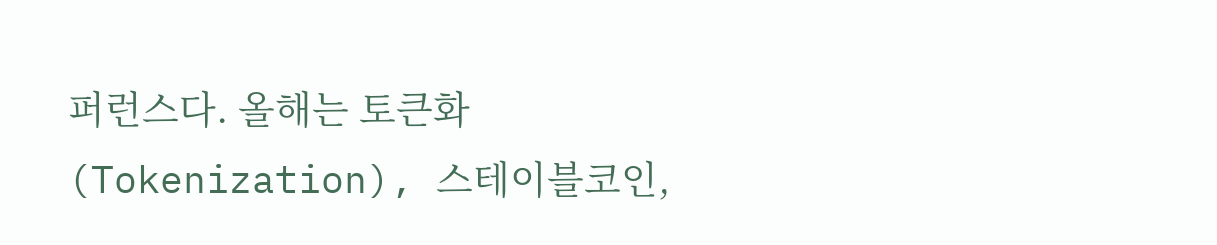퍼런스다. 올해는 토큰화(Tokenization), 스테이블코인,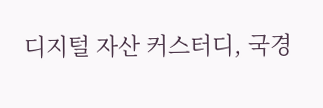디지털 자산 커스터디, 국경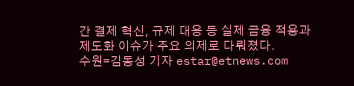간 결제 혁신, 규제 대응 등 실제 금융 적용과 제도화 이슈가 주요 의제로 다뤄졌다.
수원=김동성 기자 estar@etnews.com